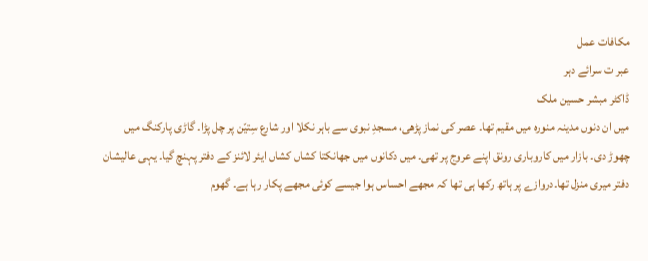مکافات عمل
عبر ت سرائے دہر
ڈاکٹر مبشر حسین ملک
میں ان دنوں مدینہ منورہ میں مقیم تھا۔ عصر کی نماز پڑھی، مسجدِ نبوی سے باہر نکلا اور شارع سِتیّن پر چل پڑا۔ گاڑی پارکنگ میں چھوڑ دی۔ بازار میں کاروباری رونق اپنے عروج پر تھی۔ میں دکانوں میں جھانکتا کشاں کشاں ایئر لائنز کے دفتر پہنچ گیا۔ یہی عالیشان دفتر میری منزل تھا۔دروازے پر ہاتھ رکھا ہی تھا کہ مجھے احساس ہوا جیسے کوئی مجھے پکار رہا ہے۔ گھوم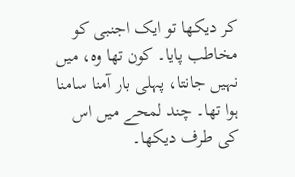کر دیکھا تو ایک اجنبی کو مخاطب پایا۔ کون تھا وہ، میں نہیں جانتا، پہلی بار آمنا سامنا ہوا تھا۔ چند لمحے میں اس کی طرف دیکھا۔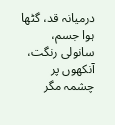درمیانہ قد، گٹھا ہوا جسم، سانولی رنگت، آنکھوں پر چشمہ مگر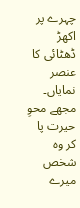چہرے پر اکھڑ ڈھٹائی کا عنصر نمایاں۔ مجھے محوِ حیرت پا کر وہ شخص میرے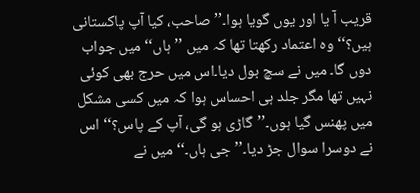قریب آ یا اور یوں گویا ہوا۔’’صاحب، کیا آپ پاکستانی ہیں؟‘‘ وہ اعتماد رکھتا تھا کہ میں ’’ہاں‘‘ میں جواب دوں گا۔ میں نے سچ بول دیا۔اس میں حرج بھی کوئی نہیں تھا مگر جلد ہی احساس ہوا کہ میں کسی مشکل میں پھنس گیا ہوں۔’’گاڑی ہو گی، آپ کے پاس؟‘‘ اس نے دوسرا سوال جڑ دیا۔’’جی ہاں۔‘‘ میں نے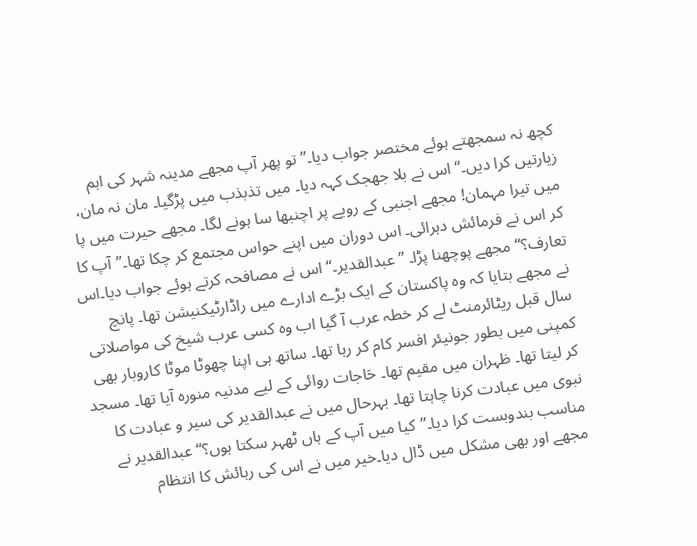کچھ نہ سمجھتے ہوئے مختصر جواب دیا۔’’تو پھر آپ مجھے مدینہ شہر کی اہم زیارتیں کرا دیں۔‘‘ اس نے بلا جھجک کہہ دیا۔ میں تذبذب میں پڑگیا۔ مان نہ مان، میں تیرا مہمان! مجھے اجنبی کے رویے پر اچنبھا سا ہونے لگا۔ مجھے حیرت میں پا کر اس نے فرمائش دہرائی۔ اس دوران میں اپنے حواس مجتمع کر چکا تھا۔’’آپ کا تعارف؟‘‘ مجھے پوچھنا پڑا۔ ’’عبدالقدیر۔‘‘ اس نے مصافحہ کرتے ہوئے جواب دیا۔اس نے مجھے بتایا کہ وہ پاکستان کے ایک بڑے ادارے میں راڈارٹیکنیشن تھا۔ پانچ سال قبل ریٹائرمنٹ لے کر خطہ عرب آ گیا اب وہ کسی عرب شیخ کی مواصلاتی کمپنی میں بطور جونیئر افسر کام کر رہا تھا۔ ساتھ ہی اپنا چھوٹا موٹا کاروبار بھی کر لیتا تھا۔ ظہران میں مقیم تھا۔ حَاجات روائی کے لیے مدنیہ منورہ آیا تھا۔ مسجد نبوی میں عبادت کرنا چاہتا تھا۔ بہرحال میں نے عبدالقدیر کی سیر و عبادت کا مناسب بندوبست کرا دیا۔’’کیا میں آپ کے ہاں ٹھہر سکتا ہوں؟‘‘ عبدالقدیر نے مجھے اور بھی مشکل میں ڈال دیا۔خیر میں نے اس کی رہائش کا انتظام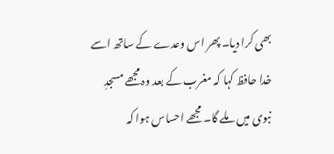بھی کرا دیا۔ پھر اس وعدے کے ساتھ اسے خدا حافظ کہا کہ مغرب کے بعد وہ مجھے مسجدِ نبوی میں ملے گا۔ مجھے احساس ہوا کہ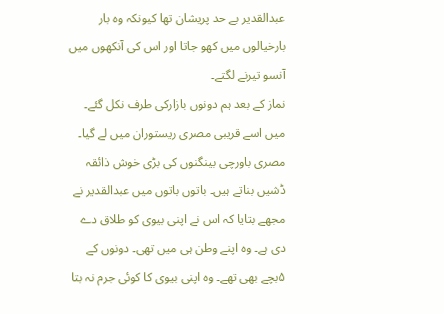عبدالقدیر بے حد پریشان تھا کیونکہ وہ بار بارخیالوں میں کھو جاتا اور اس کی آنکھوں میں آنسو تیرنے لگتے۔
نماز کے بعد ہم دونوں بازارکی طرف نکل گئے۔ میں اسے قریبی مصری ریستوران میں لے گیا۔ مصری باورچی بینگنوں کی بڑی خوش ذائقہ ڈشیں بناتے ہیں۔ باتوں باتوں میں عبدالقدیر نے مجھے بتایا کہ اس نے اپنی بیوی کو طلاق دے دی ہے۔ وہ اپنے وطن ہی میں تھی۔ دونوں کے ۵بچے بھی تھے۔ وہ اپنی بیوی کا کوئی جرم نہ بتا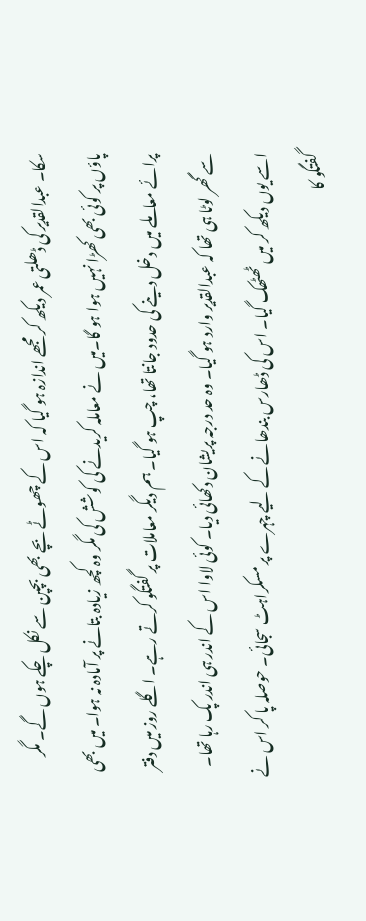سکا۔ عبدالقدیر کی ڈھلتی عمر دیکھ کر مجھے اندازہ ہو گیا کہ اس کے چھوٹے بچے بھی بچپن سے نکل چکے ہوں گے۔ مگر پاؤں پر کوئی بھی کھڑا نہیں ہوا ہو گا۔میں نے معاملہ کریدنے کی کوشش کی مگر وہ کچھ زیادہ بتانے پر آمادہ نہ ہوا۔ میں بھی پرائے معاملے میں دخل دینے کی حدود جانتا تھا، چپ ہو گیا۔ ہم دیگر معاملات پر گفتگو کرتے رہے۔ اگلے روز میں دفتر سے گھر لوٹا ہی تھا کہ عبدالقدیر وارد ہو گیا۔ وہ حد درجہ پریشان دکھائی دیا۔ کوئی لاوا اس کے اندر ہی اندر پک رہا تھا۔ اسے یوں دیکھ کر میں ٹھٹھک گیا۔ اس کی ڈھارس بندھانے کے لیے چہرے پر مسکراہٹ سجائی۔ حوصلہ پا کر اس نے گفتگو کا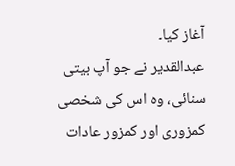آغاز کیا۔
عبدالقدیر نے جو آپ بیتی سنائی، وہ اس کی شخصی کمزوری اور کمزور عادات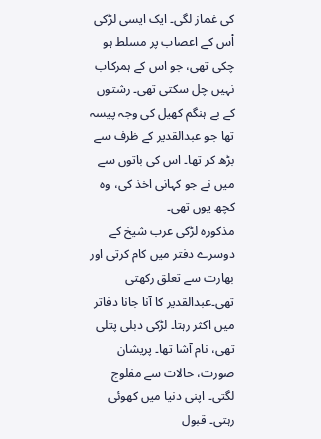کی غماز لگی۔ ایک ایسی لڑکی اْس کے اعصاب پر مسلط ہو چکی تھی، جو اس کے ہمرکاب نہیں چل سکتی تھی۔ رشتوں کے بے ہنگم کھیل کی وجہ پیسہ تھا جو عبدالقدیر کے ظرف سے بڑھ کر تھا۔ اس کی باتوں سے میں نے جو کہانی اخذ کی، وہ کچھ یوں تھی۔
مذکورہ لڑکی عرب شیخ کے دوسرے دفتر میں کام کرتی اور بھارت سے تعلق رکھتی تھی۔عبدالقدیر کا آنا جانا دفاتر میں اکثر رہتا۔ لڑکی دبلی پتلی تھی، نام آشا تھا۔ پریشان صورت، حالات سے مفلوج لگتی۔ اپنی دنیا میں کھوئی رہتی۔ قبول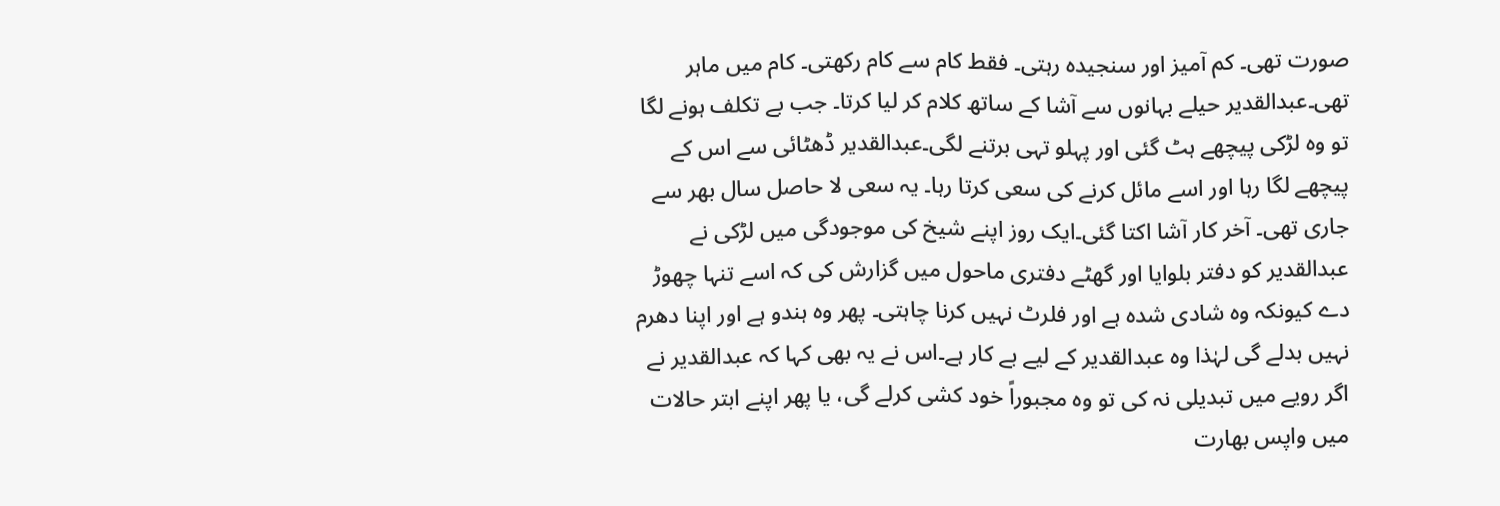صورت تھی۔ کم آمیز اور سنجیدہ رہتی۔ فقط کام سے کام رکھتی۔ کام میں ماہر تھی۔عبدالقدیر حیلے بہانوں سے آشا کے ساتھ کلام کر لیا کرتا۔ جب بے تکلف ہونے لگا تو وہ لڑکی پیچھے ہٹ گئی اور پہلو تہی برتنے لگی۔عبدالقدیر ڈھٹائی سے اس کے پیچھے لگا رہا اور اسے مائل کرنے کی سعی کرتا رہا۔ یہ سعی لا حاصل سال بھر سے جاری تھی۔ آخر کار آشا اکتا گئی۔ایک روز اپنے شیخ کی موجودگی میں لڑکی نے عبدالقدیر کو دفتر بلوایا اور گھٹے دفتری ماحول میں گزارش کی کہ اسے تنہا چھوڑ دے کیونکہ وہ شادی شدہ ہے اور فلرٹ نہیں کرنا چاہتی۔ پھر وہ ہندو ہے اور اپنا دھرم نہیں بدلے گی لہٰذا وہ عبدالقدیر کے لیے بے کار ہے۔اس نے یہ بھی کہا کہ عبدالقدیر نے اگر رویے میں تبدیلی نہ کی تو وہ مجبوراً خود کشی کرلے گی، یا پھر اپنے ابتر حالات میں واپس بھارت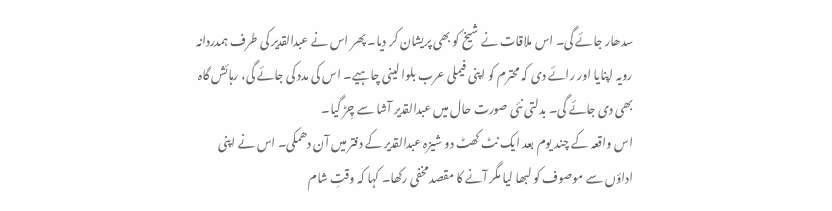سدھار جائے گی۔ اس ملاقات نے شیخ کو بھی پریشان کر دیا۔ پھر اس نے عبدالقدیر کی طرف ہمدردانہ رویہ اپنایا اور رائے دی کہ محترم کو اپنی فیملی عرب بلوا لینی چاہیے۔ اس کی مدد کی جائے گی، رہائش گاہ بھی دی جائے گی۔ بدلتی نئی صورت حال میں عبدالقدیر آشا سے چِڑ گیا۔
اس واقعہ کے چند یوم بعد ایک نٹ کھٹ دو شیزہ عبدالقدیر کے دفتر میں آن دھمکی۔ اس نے اپنی اداؤں سے موصوف کو لبھا لیا مگر آنے کا مقصد مخفی رکھا۔ کہا کہ وقتِ شام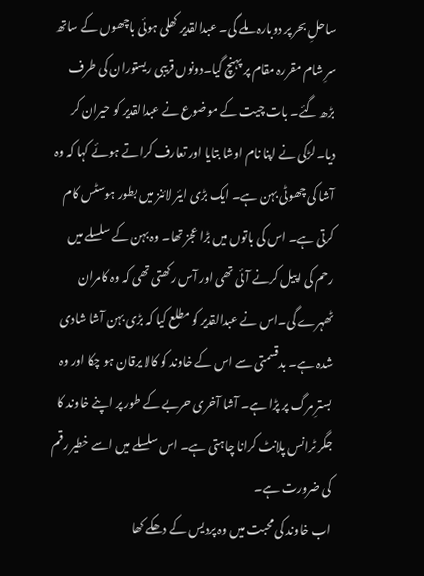ساحلِ بحر پر دوبارہ ملے گی۔ عبدالقدیر کھلی ہوئی باچھوں کے ساتھ سرِ شام مقررہ مقام پر پہنچ گیا۔دونوں قریبی ریستوران کی طرف بڑھ گئے۔ بات چیت کے موضوع نے عبدالقدیر کو حیران کر دیا۔لڑکی نے اپنا نام اوشا بتایا اور تعارف کراتے ہوئے کہا کہ وہ آشا کی چھوٹی بہن ہے۔ ایک بڑی ایئر لائنز میں بطور ہوسٹس کام کرتی ہے۔ اس کی باتوں میں بڑا عجز تھا۔ وہ بہن کے سلسلے میں رحم کی اپیل کرنے آئی تھی اور آس رکھتی تھی کہ وہ کامران ٹھہرے گی۔اس نے عبدالقدیر کو مطلع کیا کہ بڑی بہن آشا شادی شدہ ہے۔ بدقسمتی سے اس کے خاوند کو کالا یرقان ہو چکا اور وہ بسترِ مرگ پر پڑا ہے۔ آشا آخری حربے کے طور پر اپنے خاوند کا جگر ٹرانس پلانٹ کرانا چاہتی ہے۔ اس سلسلے میں اسے خطیر رقم کی ضرورت ہے۔
اب خاوند کی محبت میں وہ پردیس کے دھکے کھا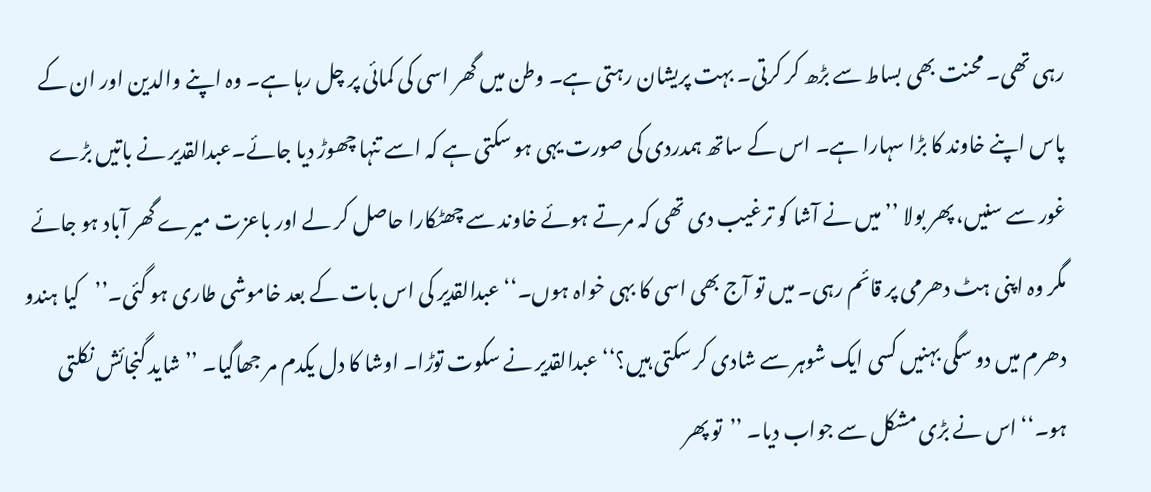رہی تھی۔ محنت بھی بساط سے بڑھ کر کرتی۔ بہت پریشان رہتی ہے۔ وطن میں گھر اسی کی کمائی پر چل رہا ہے۔ وہ اپنے والدین اور ان کے پاس اپنے خاوند کا بڑا سہارا ہے۔ اس کے ساتھ ہمدردی کی صورت یہی ہو سکتی ہے کہ اسے تنہا چھوڑ دیا جائے۔عبدالقدیر نے باتیں بڑے غور سے سنیں، پھر بولا ’’میں نے آشا کو ترغیب دی تھی کہ مرتے ہوئے خاوند سے چھٹکارا حاصل کر لے اور باعزت میرے گھر آباد ہو جائے مگر وہ اپنی ہٹ دھرمی پر قائم رہی۔ میں تو آج بھی اسی کا بہی خواہ ہوں۔‘‘ عبدالقدیر کی اس بات کے بعد خاموشی طاری ہو گئی۔’’کیا ہندو دھرم میں دو سگی بہنیں کسی ایک شوہر سے شادی کر سکتی ہیں؟‘‘ عبدالقدیر نے سکوت توڑا۔ اوشا کا دل یکدم مر جھاگیا۔ ’’شاید گنجائش نکلتی ہو۔‘‘ اس نے بڑی مشکل سے جواب دیا۔ ’’تو پھر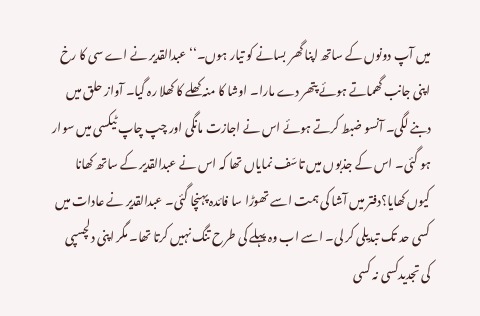میں آپ دونوں کے ساتھ اپنا گھر بسانے کو تیار ہوں۔‘‘ عبدالقدیر نے اے سی کا رخ اپنی جانب گھماتے ہوئے پتھر دے مارا۔ اوشا کا منہ کھلے کا کھلا رہ گیا۔ آواز حلق میں دبنے لگی۔ آنسو ضبط کرتے ہوئے اس نے اجازت مانگی اور چپ چاپ ٹیکسی میں سوار ہو گئی۔ اس کے جذبوں میں تاسّف نمایاں تھا کہ اس نے عبدالقدیر کے ساتھ کھانا کیوں کھایا؟دفتر میں آشا کی ہمت اسے تھوڑا سا فائدہ پہنچا گئی۔ عبدالقدیر نے عادات میں کسی حد تک تبدیلی کر لی۔ اسے اب وہ پہلے کی طرح تنگ نہیں کرتا تھا۔ مگر اپنی دلچسپی کی تجدیدکسی نہ کسی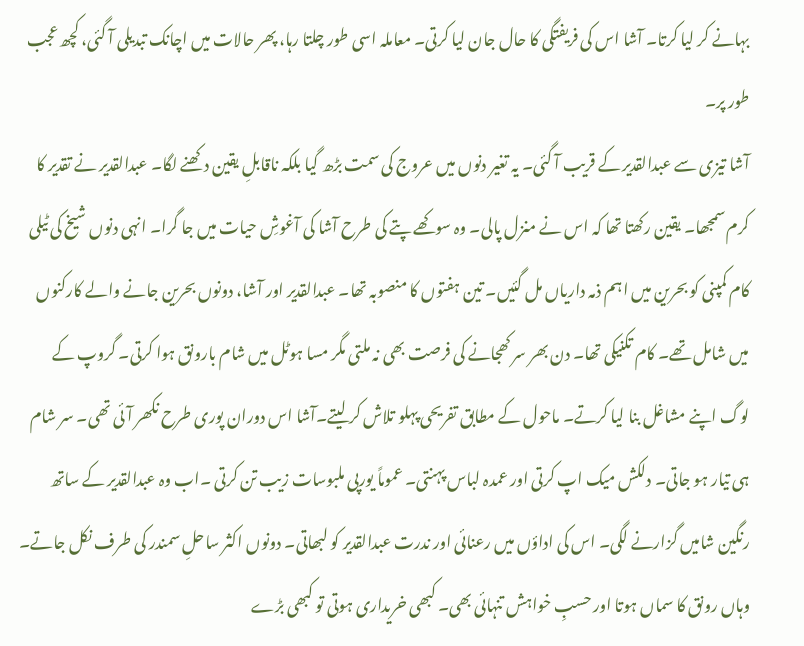بہانے کر لیا کرتا۔ آشا اس کی فریفتگی کا حال جان لیا کرتی۔ معاملہ اسی طور چلتا رہا، پھر حالات میں اچانک تبدیلی آ گئی، کچھ عجب طور پر۔
آشا تیزی سے عبدالقدیر کے قریب آ گئی۔ یہ تغیر دنوں میں عروج کی سمت بڑھ گیا بلکہ ناقابلِ یقین دکھنے لگا۔ عبدالقدیر نے تقدیر کا کرم سمجھا۔ یقین رکھتا تھا کہ اس نے منزل پالی۔ وہ سوکھے پتے کی طرح آشا کی آغوشِ حیات میں جا گرا۔ انہی دنوں شیخ کی ٹیلی کام کمپنی کو بحرین میں اہم ذمہ داریاں مل گئیں۔ تین ہفتوں کا منصوبہ تھا۔ عبدالقدیر اور آشا، دونوں بحرین جانے والے کارکنوں میں شامل تھے۔ کام تکنیکی تھا۔ دن بھر سر کھجانے کی فرصت بھی نہ ملتی مگر مسا ہوٹل میں شام بارونق ہوا کرتی۔ گروپ کے لوگ اپنے مشاغل بنا لیا کرتے۔ ماحول کے مطابق تفریحی پہلو تلاش کر لیتے۔آشا اس دوران پوری طرح نکھر آئی تھی۔ سر شام ہی تیار ہو جاتی۔ دلکش میک اپ کرتی اور عمدہ لباس پہنتی۔ عموماً یورپی ملبوسات زیب تن کرتی ۔اب وہ عبدالقدیر کے ساتھ رنگین شامیں گزارنے لگی۔ اس کی اداؤں میں رعنائی اور ندرت عبدالقدیر کو لبھاتی۔ دونوں اکثر ساحلِ سمندر کی طرف نکل جاتے۔ وہاں رونق کا سماں ہوتا اور حسبِ خواہش تنہائی بھی۔ کبھی خریداری ہوتی تو کبھی بڑے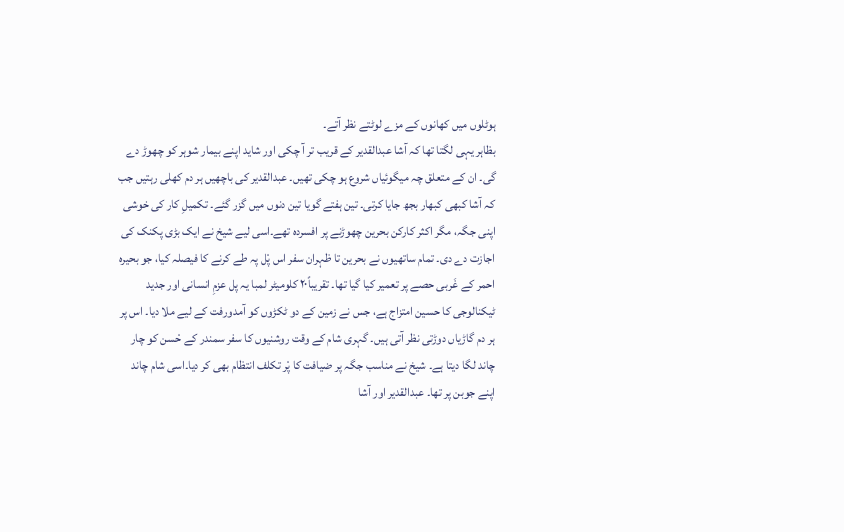ہوٹلوں میں کھانوں کے مزے لوٹتے نظر آتے۔
بظاہر یہی لگتا تھا کہ آشا عبدالقدیر کے قریب تر آ چکی اور شاید اپنے بیمار شوہر کو چھوڑ دے گی۔ ان کے متعلق چہ میگوئیاں شروع ہو چکی تھیں۔ عبدالقدیر کی باچھیں ہر دم کھلی رہتیں جب کہ آشا کبھی کبھار بجھ جایا کرتی۔ تین ہفتے گویا تین دنوں میں گزر گئے۔ تکمیلِ کار کی خوشی اپنی جگہ، مگر اکثر کارکن بحرین چھوڑنے پر افسردہ تھے۔اسی لیے شیخ نے ایک بڑی پکنک کی اجازت دے دی۔ تمام ساتھیوں نے بحرین تا ظہران سفر اس پْل پہ طے کرنے کا فیصلہ کیا، جو بحیرہ احمر کے غَربی حصے پر تعمیر کیا گیا تھا۔ تقریباً۲۰ کلومیٹر لمبا یہ پل عزمِ انسانی اور جدید ٹیکنالوجی کا حسین امتزاج ہے، جس نے زمین کے دو ٹکڑوں کو آمدورفت کے لیے ملا دیا۔ اس پر ہر دم گاڑیاں دوڑتی نظر آتی ہیں۔ گہری شام کے وقت روشنیوں کا سفر سمندر کے حْسن کو چار چاند لگا دیتا ہے۔ شیخ نے مناسب جگہ پر ضیافت کا پْر تکلف انتظام بھی کر دیا۔اسی شام چاند اپنے جوبن پر تھا۔ عبدالقدیر اور آشا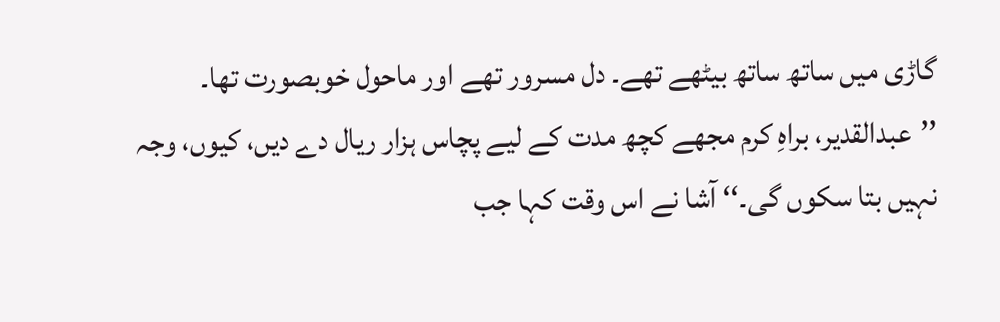گاڑی میں ساتھ ساتھ بیٹھے تھے۔ دل مسرور تھے اور ماحول خوبصورت تھا۔
’’عبدالقدیر، براہِ کرم مجھے کچھ مدت کے لیے پچاس ہزار ریال دے دیں، کیوں، وجہ نہیں بتا سکوں گی۔‘‘ آشا نے اس وقت کہا جب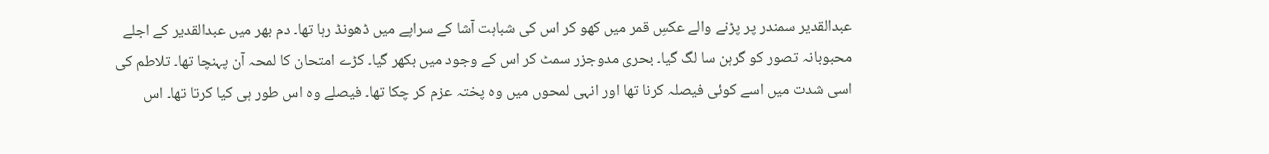عبدالقدیر سمندر پر پڑنے والے عکسِ قمر میں کھو کر اس کی شباہت آشا کے سراپے میں ڈھونڈ رہا تھا۔ دم بھر میں عبدالقدیر کے اجلے محبوبانہ تصور کو گرہن سا لگ گیا۔ بحری مدوجزر سمٹ کر اس کے وجود میں بکھر گیا۔ کڑے امتحان کا لمحہ آن پہنچا تھا۔ تلاطم کی اسی شدت میں اسے کوئی فیصلہ کرنا تھا اور انہی لمحوں میں وہ پختہ عزم کر چکا تھا۔ فیصلے وہ اس طور ہی کیا کرتا تھا۔ اس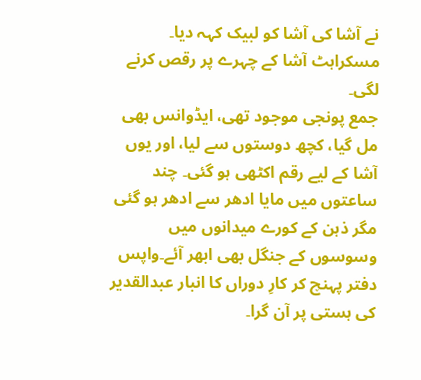نے آشا کی آشا کو لبیک کہہ دیا۔ مسکراہٹ آشا کے چہرے پر رقص کرنے لگی۔
جمع پونجی موجود تھی، ایڈوانس بھی مل گیا، کچھ دوستوں سے لیا، اور یوں آشا کے لیے رقم اکٹھی ہو گئی۔ چند ساعتوں میں مایا ادھر سے ادھر ہو گئی مگر ذہن کے کورے میدانوں میں وسوسوں کے جنگل بھی ابھر آئے۔واپس دفتر پہنچ کر کارِ دوراں کا انبار عبدالقدیر کی ہستی پر آن گرا۔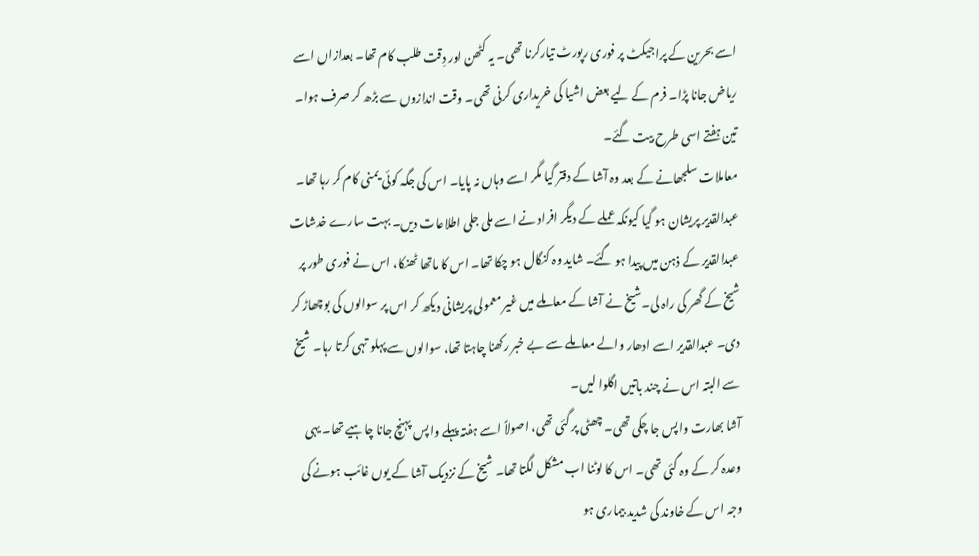اسے بحرین کے پراجیکٹ پر فوری رپورٹ تیارکرنا تھی۔ یہ کٹھن اور دِقت طلب کام تھا۔ بعدازاں اسے ریاض جانا پڑا۔ فرم کے لیے بعض اشیا کی خریداری کرنی تھی۔ وقت اندازوں سے بڑھ کر صرف ہوا۔ تین ہفتے اسی طرح بیت گئے۔
معاملات سلجھانے کے بعد وہ آشا کے دفتر گیا مگر اسے وہاں نہ پایا۔ اس کی جگہ کوئی یمنی کام کر رہا تھا۔ عبدالقدیر پریشان ہو گیا کیونکہ عملے کے دیگر افراد نے اسے ملی جلی اطلاعات دیں۔ بہت سارے خدشات عبدالقدیر کے ذہن میں پیدا ہو گئے۔ شاید وہ کنگال ہو چکا تھا۔ اس کا ماتھا ٹھنکا، اس نے فوری طور پر شیخ کے گھر کی راہ لی۔شیخ نے آشا کے معاملے میں غیر معمولی پریشانی دیکھ کر اس پر سوالوں کی بوچھاڑ کر دی۔ عبدالقدیر اسے ادھار والے معاملے سے بے خبر رکھنا چاہتا تھا، سوالوں سے پہلو تہی کرتا رہا۔ شیخ سے البتہ اس نے چند باتیں اگلوا لیں۔
آشا بھارت واپس جا چکی تھی۔ چھٹی پر گئی تھی، اصولاً اسے ہفتہ پہلے واپس پہنچ جانا چاہیے تھا۔ یہی وعدہ کر کے وہ گئی تھی۔ اس کا لوٹنا اب مشکل لگتا تھا۔ شیخ کے نزدیک آشا کے یوں غائب ہونے کی وجہ اس کے خاوند کی شدید بیماری ہو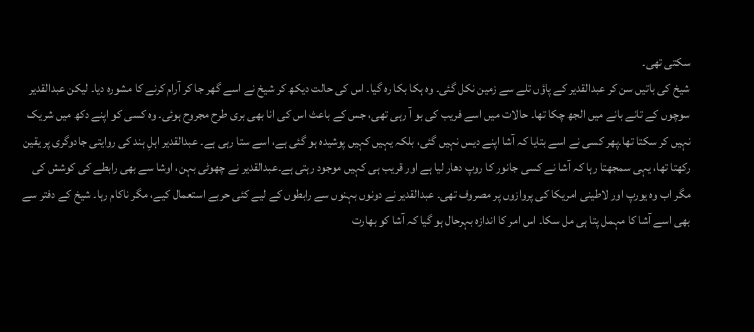سکتی تھی۔
شیخ کی باتیں سن کر عبدالقدیر کے پاؤں تلے سے زمین نکل گئی۔ وہ ہکا بکا رہ گیا۔ اس کی حالت دیکھ کر شیخ نے اسے گھر جا کر آرام کرنے کا مشورہ دیا۔ لیکن عبدالقدیر سوچوں کے تانے بانے میں الجھ چکا تھا۔ حالات میں اسے فریب کی بو آ رہی تھی، جس کے باعث اس کی انا بھی بری طرح مجروح ہوئی۔ وہ کسی کو اپنے دکھ میں شریک نہیں کر سکتا تھا۔پھر کسی نے اسے بتایا کہ آشا اپنے دیس نہیں گئی، بلکہ یہیں کہیں پوشیدہ ہو گئی ہے، اسے ستا رہی ہے۔ عبدالقدیر اہلِ ہند کی روایتی جادوگری پر یقین رکھتا تھا، یہی سمجھتا رہا کہ آشا نے کسی جانور کا روپ دھار لیا ہے اور قریب ہی کہیں موجود رہتی ہے۔عبدالقدیر نے چھوٹی بہن، اوشا سے بھی رابطے کی کوشش کی مگر اب وہ یورپ اور لاطینی امریکا کی پروازوں پر مصروف تھی۔ عبدالقدیر نے دونوں بہنوں سے رابطوں کے لیے کئی حربے استعمال کیے، مگر ناکام رہا۔ شیخ کے دفتر سے بھی اسے آشا کا مہمل پتا ہی مل سکا۔ اس امر کا اندازہ بہرحال ہو گیا کہ آشا کو بھارت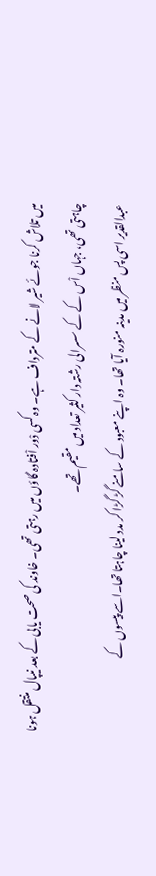میں تلاش کرنا جوئے شیر لانے کے مترداف ہے۔ وہ کسی دْور اْفتادہ گاؤں میں رہتی تھی۔ خاوند کی صحت یابی کے بعد نیپال منتقل ہونا چاہتی تھی، جہاں اْس کے کے سسرالی رشتہ دار کثیر تعداد میں مقیم تھے۔
عبدالقدیر اسی پس منظر میں مدینہ منورہ آیا تھا۔ وہ اپنے معبود کے سامنے گڑ گڑا کر مدد لینا چاہتا تھا۔اسے پیسوں کے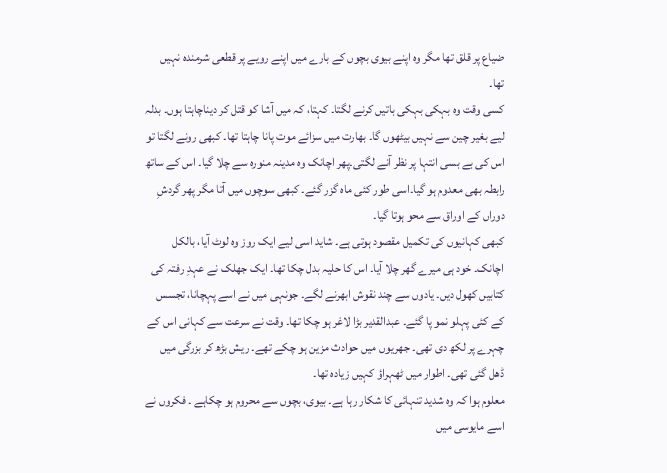ضیاع پر قلق تھا مگر وہ اپنے بیوی بچوں کے بارے میں اپنے رویے پر قطعی شرمندہ نہیں تھا۔
کسی وقت وہ بہکی بہکی باتیں کرنے لگتا۔ کہتا، کہ میں آشا کو قتل کر دیناچاہتا ہوں۔ بدلہ لیے بغیر چین سے نہیں بیٹھوں گا۔ بھارت میں سزائے موت پانا چاہتا تھا۔ کبھی رونے لگتا تو اس کی بے بسی انتہا پر نظر آنے لگتی۔پھر اچانک وہ مدینہ منورہ سے چلا گیا۔ اس کے ساتھ رابطہ بھی معدوم ہو گیا۔اسی طور کئی ماہ گزر گئے۔ کبھی سوچوں میں آتا مگر پھر گردشِ دوراں کے اوراق سے محو ہوتا گیا۔
کبھی کہانیوں کی تکمیل مقصود ہوتی ہے۔ شاید اسی لیے ایک روز وہ لوٹ آیا، بالکل اچانک۔ خود ہی میرے گھر چلا آیا۔ اس کا حلیہ بدل چکا تھا۔ ایک جھلک نے عہدِ رفتہ کی کتابیں کھول دیں۔ یادوں سے چند نقوش ابھرنے لگے۔ جونہی میں نے اسے پہچانا، تجسس کے کئی پہلو نمو پا گئے۔ عبدالقدیر بڑا لاغر ہو چکا تھا۔ وقت نے سرعت سے کہانی اس کے چہرے پر لکھ دی تھی۔ جھریوں میں حوادث مزین ہو چکے تھے۔ ریش بڑھ کر بزرگی میں ڈھل گئی تھی۔ اطوار میں ٹھہراؤ کہیں زیادہ تھا۔
معلوم ہوا کہ وہ شدید تنہائی کا شکار رہا ہے۔ بیوی، بچوں سے محروم ہو چکاہے ۔ فکروں نے اسے مایوسی میں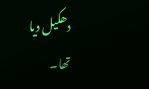دھکیل دیا تھا۔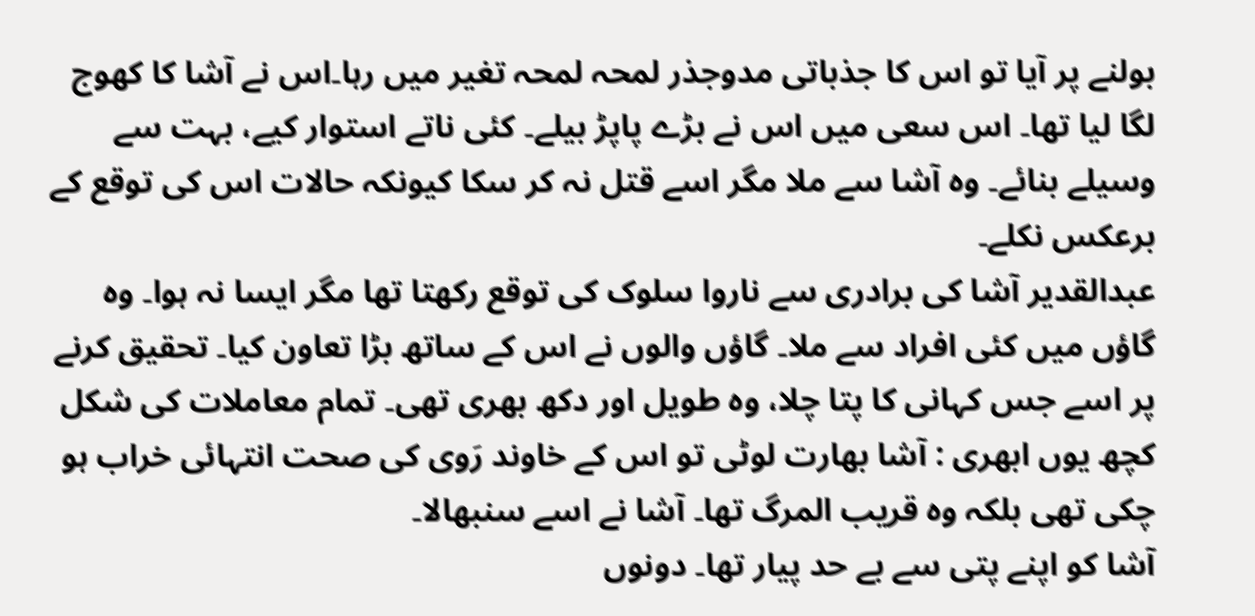بولنے پر آیا تو اس کا جذباتی مدوجذر لمحہ لمحہ تغیر میں رہا۔اس نے آشا کا کھوج لگا لیا تھا۔ اس سعی میں اس نے بڑے پاپڑ بیلے۔ کئی ناتے استوار کیے، بہت سے وسیلے بنائے۔ وہ آشا سے ملا مگر اسے قتل نہ کر سکا کیونکہ حالات اس کی توقع کے برعکس نکلے۔
عبدالقدیر آشا کی برادری سے ناروا سلوک کی توقع رکھتا تھا مگر ایسا نہ ہوا۔ وہ گاؤں میں کئی افراد سے ملا۔ گاؤں والوں نے اس کے ساتھ بڑا تعاون کیا۔ تحقیق کرنے پر اسے جس کہانی کا پتا چلا، وہ طویل اور دکھ بھری تھی۔ تمام معاملات کی شکل کچھ یوں ابھری : آشا بھارت لوٹی تو اس کے خاوند رَوی کی صحت انتہائی خراب ہو چکی تھی بلکہ وہ قریب المرگ تھا۔ آشا نے اسے سنبھالا۔
آشا کو اپنے پتی سے بے حد پیار تھا۔ دونوں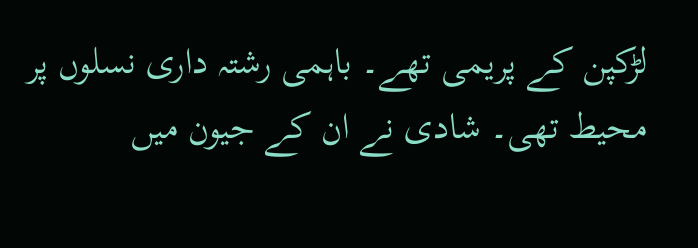لڑکپن کے پریمی تھے۔ باہمی رشتہ داری نسلوں پر محیط تھی۔ شادی نے ان کے جیون میں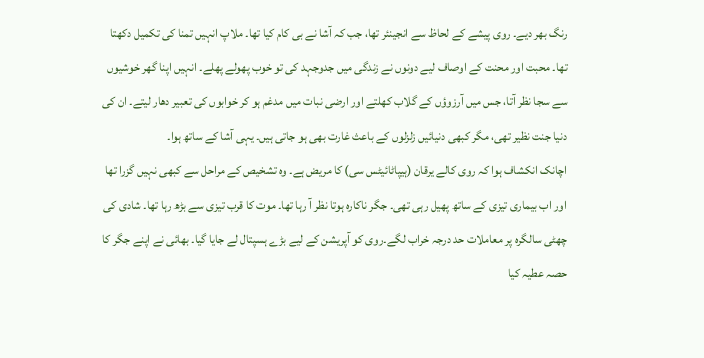رنگ بھر دیے۔ روی پیشے کے لحاظ سے انجینئر تھا، جب کہ آشا نے بی کام کیا تھا۔ ملاپ انہیں تمنا کی تکمیل دکھتا تھا۔ محبت اور محنت کے اوصاف لیے دونوں نے زندگی میں جدوجہد کی تو خوب پھولے پھلے۔ انہیں اپنا گھر خوشیوں سے سجا نظر آتا، جس میں آرزوؤں کے گلاب کھلتے اور ارضی نبات میں مدغم ہو کر خوابوں کی تعبیر دھار لیتے۔ ان کی دنیا جنت نظیر تھی، مگر کبھی دنیائیں زلزلوں کے باعث غارت بھی ہو جاتی ہیں۔ یہی آشا کے ساتھ ہوا۔
اچانک انکشاف ہوا کہ روی کالے یرقان (ہیپاٹائیٹس سی) کا مریض ہے۔ وہ تشخیص کے مراحل سے کبھی نہیں گزرا تھا اور اب بیماری تیزی کے ساتھ پھیل رہی تھی۔ جگر ناکارہ ہوتا نظر آ رہا تھا۔ موت کا قرب تیزی سے بڑھ رہا تھا۔ شادی کی چھٹی سالگرہ پر معاملات حد درجہ خراب لگے۔روی کو آپریشن کے لیے بڑے ہسپتال لے جایا گیا۔ بھائی نے اپنے جگر کا حصہ عطیہ کیا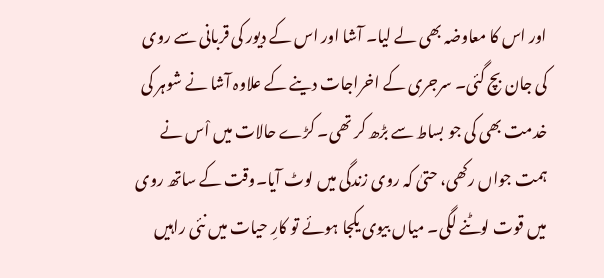اور اس کا معاوضہ بھی لے لیا۔ آشا اور اس کے دیور کی قربانی سے روی کی جان بچ گئی۔ سرجری کے اخراجات دینے کے علاوہ آشا نے شوہر کی خدمت بھی کی جو بساط سے بڑھ کر تھی۔ کڑے حالات میں اْس نے ہمت جواں رکھی، حتیٰ کہ روی زندگی میں لوٹ آیا۔وقت کے ساتھ روی میں قوت لوٹنے لگی۔ میاں بیوی یکجا ہوئے تو کارِ حیات میں نئی راہیں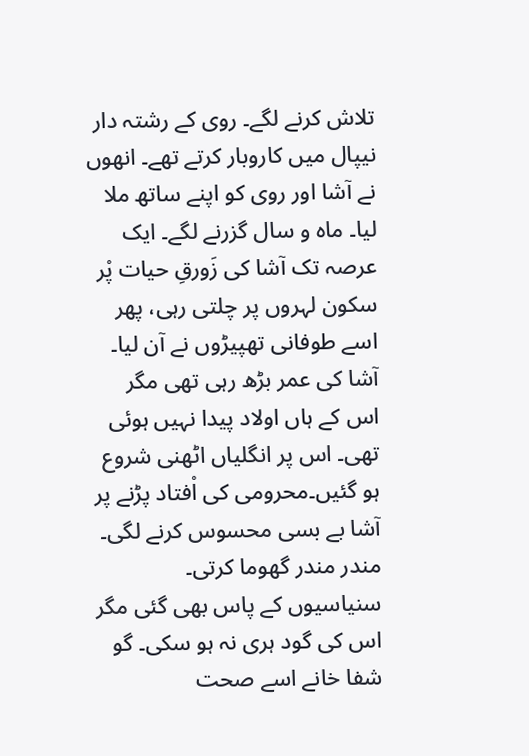تلاش کرنے لگے۔ روی کے رشتہ دار نیپال میں کاروبار کرتے تھے۔ انھوں نے آشا اور روی کو اپنے ساتھ ملا لیا۔ ماہ و سال گزرنے لگے۔ ایک عرصہ تک آشا کی زَورقِ حیات پْر سکون لہروں پر چلتی رہی، پھر اسے طوفانی تھپیڑوں نے آن لیا۔ آشا کی عمر بڑھ رہی تھی مگر اس کے ہاں اولاد پیدا نہیں ہوئی تھی۔ اس پر انگلیاں اٹھنی شروع ہو گئیں۔محرومی کی اْفتاد پڑنے پر آشا بے بسی محسوس کرنے لگی۔ مندر مندر گھوما کرتی۔ سنیاسیوں کے پاس بھی گئی مگر اس کی گود ہری نہ ہو سکی۔ گو شفا خانے اسے صحت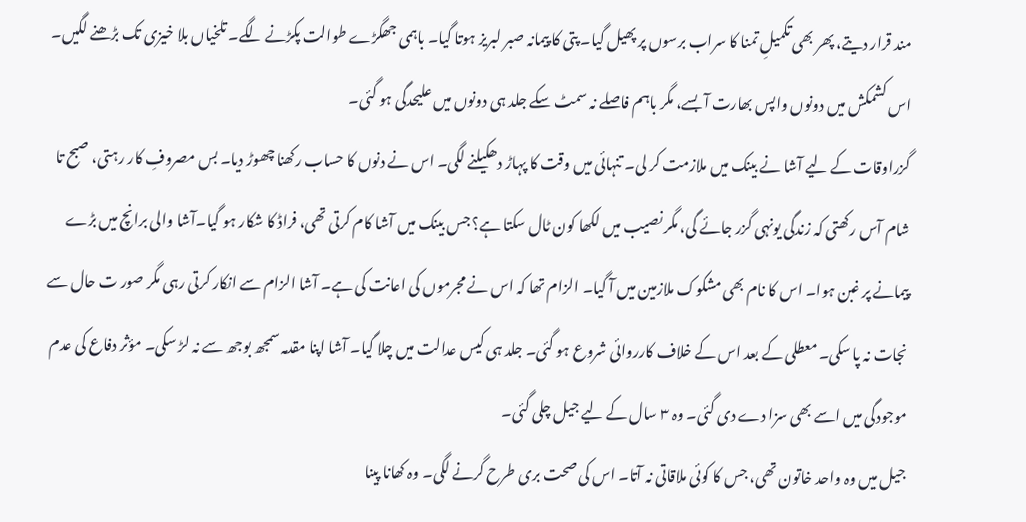مند قرار دیتے، پھر بھی تکمیلِ تمنا کا سراب برسوں پر پھیل گیا۔ پتی کا پیمانہ صبر لبریز ہوتا گیا۔ باہمی جھگڑے طوالت پکڑنے لگے۔ تلخیاں بلا خیزی تک بڑھنے لگیں۔ اس کشمکش میں دونوں واپس بھارت آ بسے، مگر باہم فاصلے نہ سمٹ سکے جلد ہی دونوں میں علیحدگی ہو گئی۔
گزراوقات کے لیے آشا نے بینک میں ملازمت کر لی۔ تنہائی میں وقت کا پہاڑ دھکیلنے لگی۔ اس نے دنوں کا حساب رکھنا چھوڑ دیا۔ بس مصروفِ کار رہتی، صبح تا شام آس رکھتی کہ زندگی یونہی گزر جائے گی، مگر نصیب میں لکھا کون ٹال سکتا ہے؟ جس بینک میں آشا کام کرتی تھی، فراڈ کا شکار ہو گیا۔آشا والی برانچ میں بڑے پیمانے پر غبن ہوا۔ اس کا نام بھی مشکوک ملازمین میں آ گیا۔ الزام تھا کہ اس نے مجرموں کی اعانت کی ہے۔ آشا الزام سے انکار کرتی رہی مگر صور ت حال سے نجات نہ پا سکی۔ معطلی کے بعد اس کے خلاف کارروائی شروع ہو گئی۔ جلد ہی کیس عدالت میں چلا گیا۔ آشا اپنا مقدمہ سمجھ بوجھ سے نہ لڑ سکی۔ مؤثر دفاع کی عدم موجودگی میں اسے بھی سزا دے دی گئی۔ وہ ۳ سال کے لیے جیل چلی گئی۔
جیل میں وہ واحد خاتون تھی، جس کا کوئی ملاقاتی نہ آتا۔ اس کی صحت بری طرح گرنے لگی۔ وہ کھانا پینا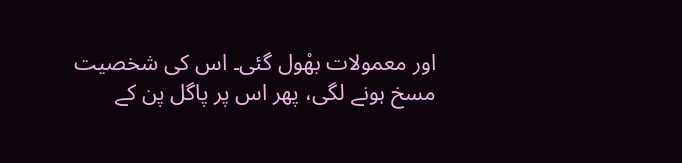اور معمولات بھْول گئی۔ اس کی شخصیت مسخ ہونے لگی، پھر اس پر پاگل پن کے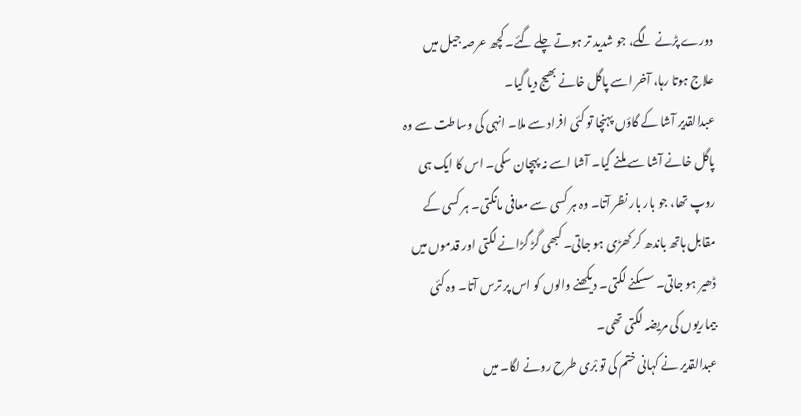دورے پڑنے لگے، جو شدید تر ہوتے چلے گئے۔ کچھ عرصہ جیل میں علاج ہوتا رہا، آخر اسے پاگل خانے بھیج دیا گیا۔
عبدالقدیر آشا کے گاؤں پہنچا تو کئی افراد سے ملا۔ انہی کی وساطت سے وہ پاگل خانے آشا سے ملنے گیا۔ آشا اسے نہ پہچان سکی۔ اس کا ایک ہی روپ تھا، جو بار بار نظر آتا۔ وہ ہر کسی سے معافی مانگتی۔ ہر کسی کے مقابل ہاتھ باندھ کر کھڑی ہو جاتی۔ کبھی گڑ گڑانے لگتی اور قدموں میں ڈھیر ہو جاتی۔ سسکنے لگتی۔ دیکھنے والوں کو اس پر ترس آتا۔ وہ کئی بیماریوں کی مریضہ لگتی تھی۔
عبدالقدیر نے کہانی ختم کی تو بْری طرح رونے لگا۔ میں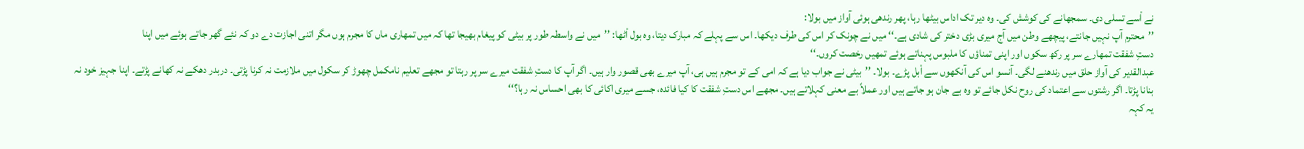نے اْسے تسلی دی۔ سمجھانے کی کوشش کی۔ وہ دیر تک اداس بیٹھا رہا، پھر رندھی ہوئی آواز میں بولا:
’’محترم آپ نہیں جانتے، پیچھے وطن میں آج میری بڑی دختر کی شادی ہے۔‘‘ میں نے چونک کر اس کی طرف دیکھا۔ اس سے پہلے کہ مبارک دیتا، وہ بول اْٹھا: ’’میں نے واسطہ طور پر بیٹی کو پیغام بھیجا تھا کہ میں تمھاری ماں کا مجرم ہوں مگر اتنی اجازت دے دو کہ نئے گھر جاتے ہوئے میں اپنا
دستِ شفقت تمھارے سر پر رکھ سکوں اور اپنی تمناؤں کا ملبوس پہناتے ہوئے تمھیں رخصت کروں۔‘‘
عبدالقدیر کی آواز حلق میں رندھنے لگی۔ آنسو اس کی آنکھوں سے اْبل پڑے۔ بولا۔ ’’بیٹی نے جواب دیا ہے کہ امی کے تو مجرم ہیں ہی، آپ میرے بھی قصور وار ہیں۔ اگر آپ کا دستِ شفقت میرے سر پر رہتا تو مجھے تعلیم نامکمل چھوڑ کر سکول میں ملازمت نہ کرنا پڑتی۔ دربدر دھکے نہ کھانے پڑتے۔ اپنا جہیز خود نہ بنانا پڑتا۔ اگر رشتوں سے اعتماد کی روح نکل جائے تو وہ بے جان ہو جاتے ہیں اور عملاً بے معنی کہلاتے ہیں۔ مجھے اس دستِ شفقت کا کیا فائدہ، جسے میری اکائی کا بھی احساس نہ رہا؟‘‘
یہ کہہ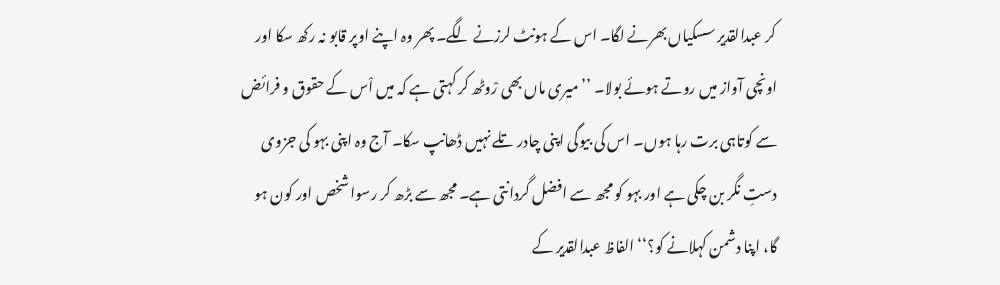کر عبدالقدیر سسکیاں بھرنے لگا۔ اس کے ہونٹ لرزنے لگے۔ پھر وہ اپنے اوپر قابو نہ رکھ سکا اور اونچی آواز میں روتے ہوئے بولا۔ ’’میری ماں بھی رْوٹھ کر کہتی ہے کہ میں اْس کے حقوق و فرائض سے کوتاہی برت رہا ہوں۔ اس کی بیوگی اپنی چادر تلے نہیں ڈھانپ سکا۔ آج وہ اپنی بہو کی جزوی دستِ نگر بن چکی ہے اور بہو کو مجھ سے افضل گردانتی ہے۔ مجھ سے بڑھ کر رسوا شخص اور کون ہو گا، اپنا دشمن کہلانے کو؟‘‘ الفاظ عبدالقدیر کے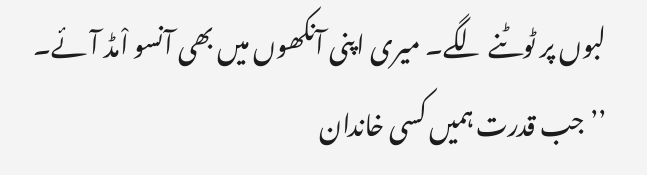لبوں پر ٹوٹنے لگے۔ میری اپنی آنکھوں میں بھی آنسو اْمڈ آئے۔
’’جب قدرت ہمیں کسی خاندان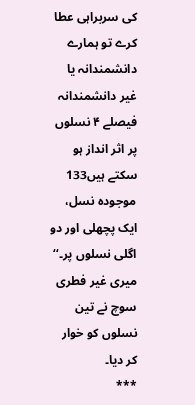کی سربراہی عطا کرے تو ہمارے دانشمندانہ یا غیر دانشمندانہ فیصلے ۴ نسلوں پر اثر انداز ہو سکتے ہیں133 موجودہ نسل، ایک پچھلی اور دو اگلی نسلوں پر۔‘‘ میری غیر فطری سوچ نے تین نسلوں کو خوار کر دیا۔
***